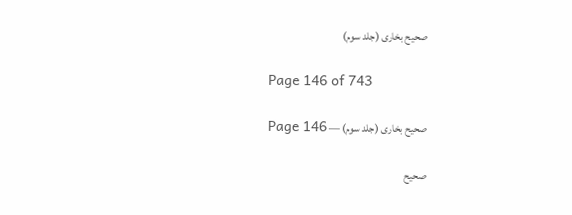صحیح بخاری (جلد سوم)

Page 146 of 743

صحیح بخاری (جلد سوم) — Page 146

صحيح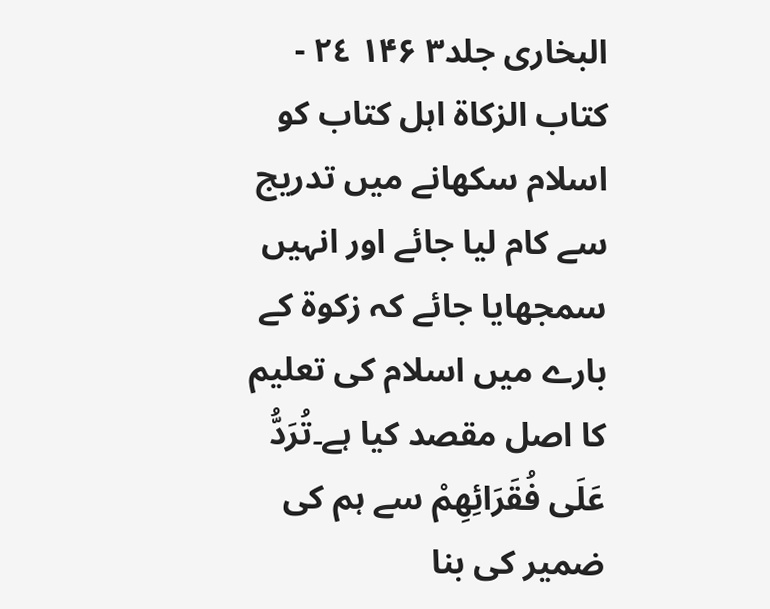البخاری جلد۳ ۱۴۶ ٢٤ - كتاب الزكاة اہل کتاب کو اسلام سکھانے میں تدریج سے کام لیا جائے اور انہیں سمجھایا جائے کہ زکوۃ کے بارے میں اسلام کی تعلیم کا اصل مقصد کیا ہے۔تُرَدُّ عَلَى فُقَرَائِهِمْ سے ہم کی ضمیر کی بنا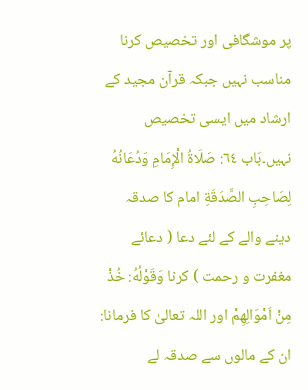پر موشگافی اور تخصیص کرنا مناسب نہیں جبکہ قرآن مجید کے ارشاد میں ایسی تخصیص نہیں۔بَاب ٦٤: صَلَاةُ الْإِمَامِ وَدُعَانُهُ لِصَاحِبِ الصَّدَقَةِ امام کا صدقہ دینے والے کے لئے دعا ( دعائے مغفرت و رحمت ) کرنا وَقَوْلُهُ: خُذْ مِنْ اَمْوَالِهِمْ اور اللہ تعالیٰ کا فرمانا: ان کے مالوں سے صدقہ لے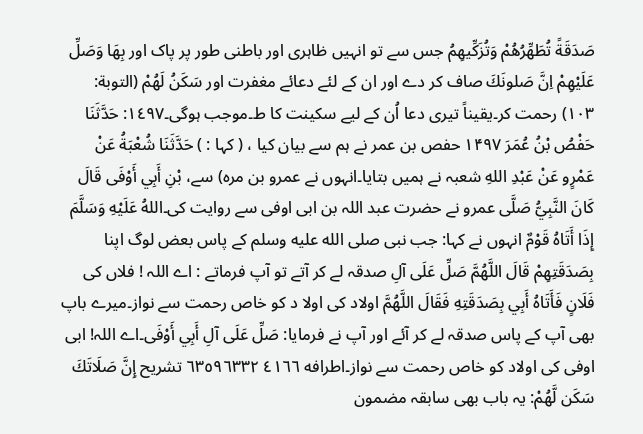صَدَقَةً تُطَهِّرُهُمْ وَتُزَكِّيهِمُ جس سے تو انہیں ظاہری اور باطنی طور پر پاک اور بِهَا وَصَلِّ عَلَيْهِمْ اِنَّ صَلونَكَ صاف کر دے اور ان کے لئے دعائے مغفرت اور سَكَنُ لَهُمْ (التوبة: ١٠٣) رحمت کر۔یقیناً تیری دعا اُن کے لیے سکینت کا ط۔موجب ہوگی۔١٤٩٧: حَدَّثَنَا حَفْصُ بْنُ عُمَرَ ۱۴۹۷ حفص بن عمر نے ہم سے بیان کیا ، ( کہا : ) حَدَّثَنَا شُعْبَةُ عَنْ عَمْرٍو عَنْ عَبْدِ اللهِ شعبہ نے ہمیں بتایا۔انہوں نے عمرو بن مرہ) سے، بْنِ أَبِي أَوْفَى قَالَ كَانَ النَّبِيُّ صَلَّى عمرو نے حضرت عبد اللہ بن ابی اوفی سے روایت کی۔اللهُ عَلَيْهِ وَسَلَّمَ إِذَا أَتَاهُ قَوْمٌ انہوں نے کہا: جب نبی صلى الله عليه وسلم کے پاس بعض لوگ اپنا بِصَدَقَتِهِمْ قَالَ اللَّهُمَّ صَلِّ عَلَى آلِ صدقہ لے کر آتے تو آپ فرماتے : اے اللہ ! فلاں کی فَلَانٍ فَأَتَاهُ أَبِي بِصَدَقَتِهِ فَقَالَ اللَّهُمَّ اولاد کی اولا د کو خاص رحمت سے نواز۔میرے باپ بھی آپ کے پاس صدقہ لے کر آئے اور آپ نے فرمایا: صَلِّ عَلَى آلِ أَبِي أَوْفَى۔اے اللہ! ابی اوفی کی اولاد کو خاص رحمت سے نواز۔اطرافه ٤١٦٦ ٦٣٥٩٦٣٣٢ تشریح إِنَّ صَلَاتَكَ سَكَن لَّهُمْ: یہ باب بھی سابقہ مضمون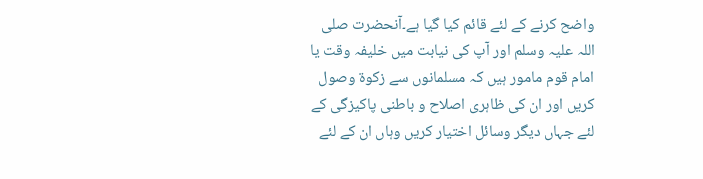واضح کرنے کے لئے قائم کیا گیا ہے۔آنحضرت صلی اللہ علیہ وسلم اور آپ کی نیابت میں خلیفہ وقت یا امام قوم مامور ہیں کہ مسلمانوں سے زکوۃ وصول کریں اور ان کی ظاہری اصلاح و باطنی پاکیزگی کے لئے جہاں دیگر وسائل اختیار کریں وہاں ان کے لئے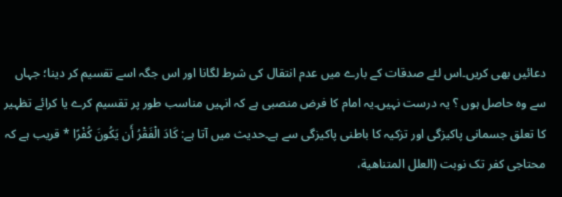دعائیں بھی کریں۔اس لئے صدقات کے بارے میں عدم انتقال کی شرط لگانا اور اس جگہ اسے تقسیم کر دینا؛ جہاں سے وہ حاصل ہوں ؟ یہ درست نہیں۔یہ امام کا فرض منصبی ہے کہ انہیں مناسب طور پر تقسیم کرے یا کرائے تظہیر کا تعلق جسمانی پاکیزگی اور تزکیہ کا باطنی پاکیزگی سے ہے۔حدیث میں آتا ہے: كَادَ الْفَقْرُ أَن يَكُونَ كُفْرًا * قریب ہے کہ محتاجی کفر تک نوبت (العلل المتناهية،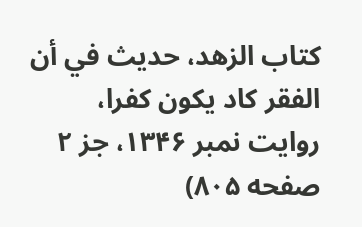كتاب الزهد، حديث في أن الفقر كاد يكون كفرا، روایت نمبر ۱۳۴۶، جز ۲ صفحه ۸۰۵)